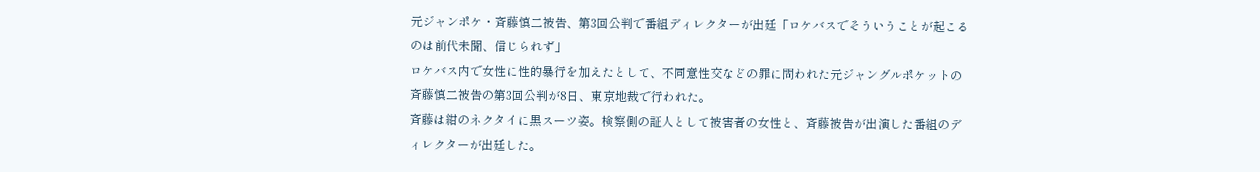元ジャンポケ・斉藤慎二被告、第3回公判で番組ディレクターが出廷「ロケバスでそういうことが起こるのは前代未聞、信じられず」
ロケバス内で女性に性的暴行を加えたとして、不同意性交などの罪に問われた元ジャングルポケットの斉藤慎二被告の第3回公判が8日、東京地裁で行われた。
斉藤は紺のネクタイに黒スーツ姿。検察側の証人として被害者の女性と、斉藤被告が出演した番組のディレクターが出廷した。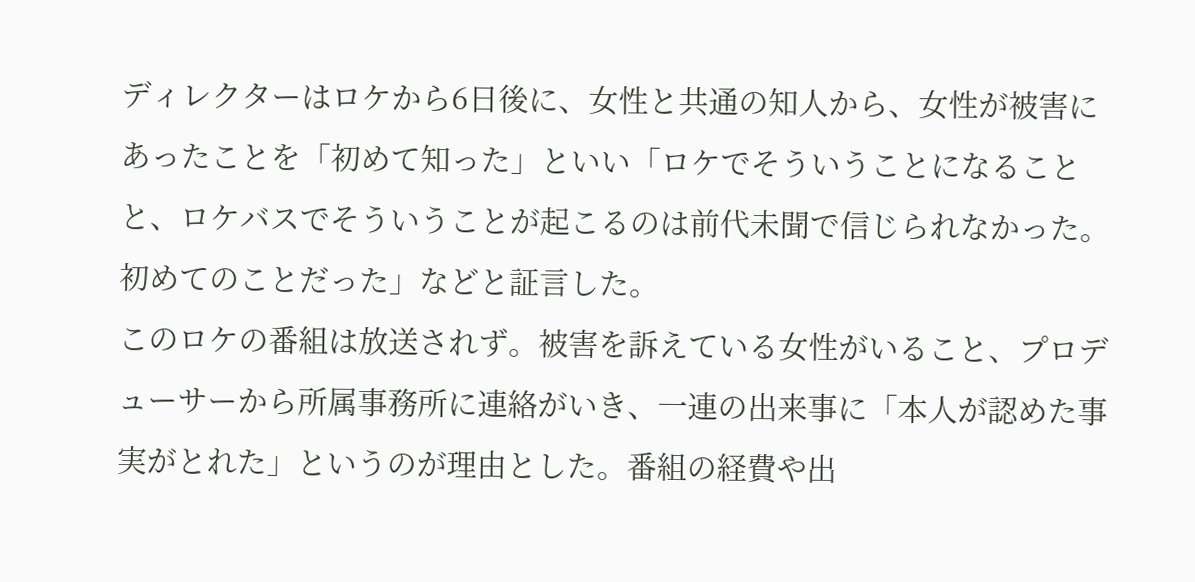ディレクターはロケから6日後に、女性と共通の知人から、女性が被害にあったことを「初めて知った」といい「ロケでそういうことになることと、ロケバスでそういうことが起こるのは前代未聞で信じられなかった。初めてのことだった」などと証言した。
このロケの番組は放送されず。被害を訴えている女性がいること、プロデューサーから所属事務所に連絡がいき、一連の出来事に「本人が認めた事実がとれた」というのが理由とした。番組の経費や出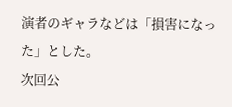演者のギャラなどは「損害になった」とした。
次回公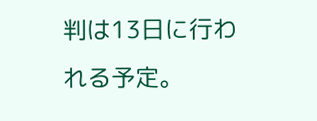判は13日に行われる予定。